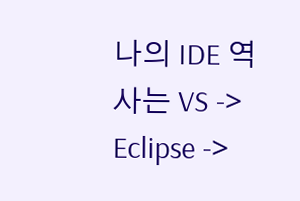나의 IDE 역사는 VS -> Eclipse ->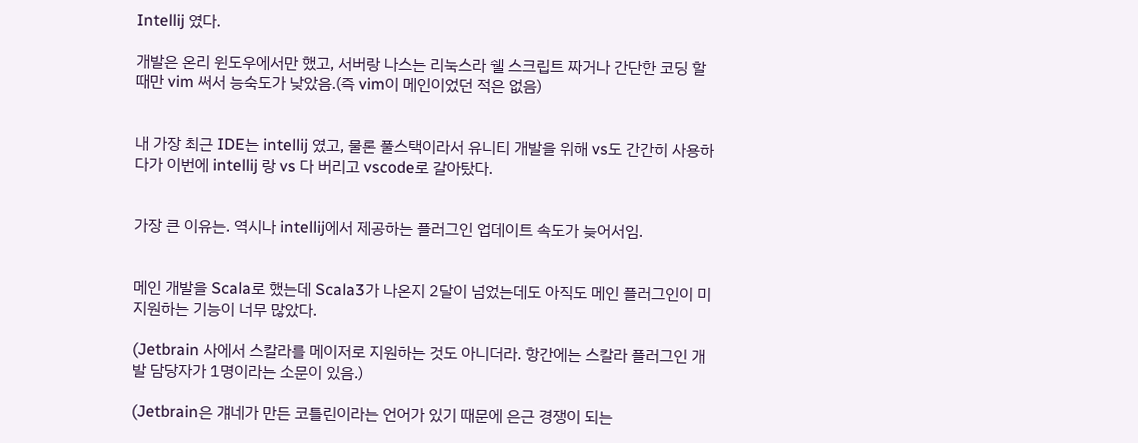Intellij 였다.

개발은 온리 윈도우에서만 했고, 서버랑 나스는 리눅스라 쉘 스크립트 짜거나 간단한 코딩 할 때만 vim 써서 능숙도가 낮았음.(즉 vim이 메인이었던 적은 없음)


내 가장 최근 IDE는 intellij 였고, 물론 풀스택이라서 유니티 개발을 위해 vs도 간간히 사용하다가 이번에 intellij 랑 vs 다 버리고 vscode로 갈아탔다.


가장 큰 이유는. 역시나 intellij에서 제공하는 플러그인 업데이트 속도가 늦어서임.


메인 개발을 Scala로 했는데 Scala3가 나온지 2달이 넘었는데도 아직도 메인 플러그인이 미지원하는 기능이 너무 많았다.

(Jetbrain 사에서 스칼라를 메이저로 지원하는 것도 아니더라. 항간에는 스칼라 플러그인 개발 담당자가 1명이라는 소문이 있음.)

(Jetbrain은 걔네가 만든 코틀린이라는 언어가 있기 때문에 은근 경쟁이 되는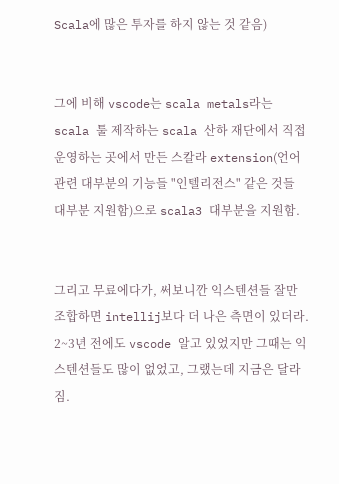Scala에 많은 투자를 하지 않는 것 같음)


그에 비해 vscode는 scala metals라는 scala 툴 제작하는 scala 산하 재단에서 직접 운영하는 곳에서 만든 스칼라 extension(언어 관련 대부분의 기능들 "인텔리전스" 같은 것들 대부분 지원함)으로 scala3 대부분을 지원함.


그리고 무료에다가, 써보니깐 익스텐션들 잘만 조합하면 intellij보다 더 나은 측면이 있더라. 2~3년 전에도 vscode 알고 있었지만 그때는 익스텐션들도 많이 없었고, 그랬는데 지금은 달라짐.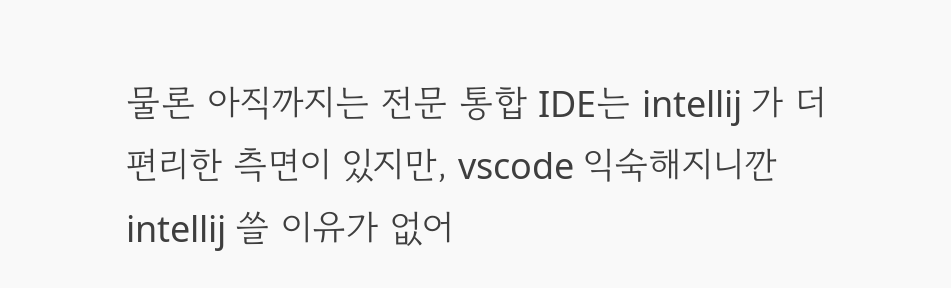물론 아직까지는 전문 통합 IDE는 intellij 가 더 편리한 측면이 있지만, vscode 익숙해지니깐 intellij 쓸 이유가 없어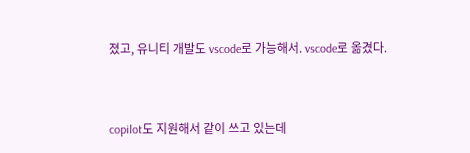졌고, 유니티 개발도 vscode로 가능해서. vscode로 옮겼다.


copilot도 지원해서 같이 쓰고 있는데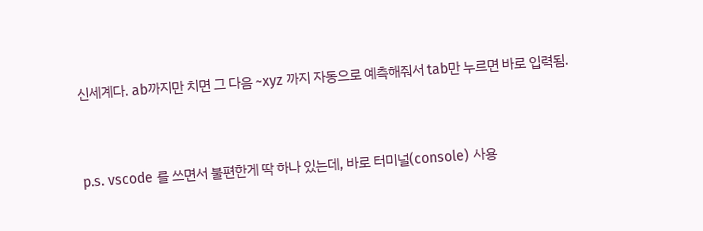신세계다. ab까지만 치면 그 다음 ~xyz 까지 자동으로 예측해줘서 tab만 누르면 바로 입력됨.



p.s. vscode 를 쓰면서 불편한게 딱 하나 있는데, 바로 터미널(console) 사용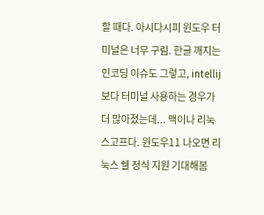할 때다. 아시다시피 윈도우 터미널은 너무 구림. 한글 깨지는 인코딩 이슈도 그렇고, intellij보다 터미널 사용하는 경우가 더 많아졌는데... 맥이나 리눅스고프다. 윈도우11 나오면 리눅스 쉘 정식 지원 기대해봄